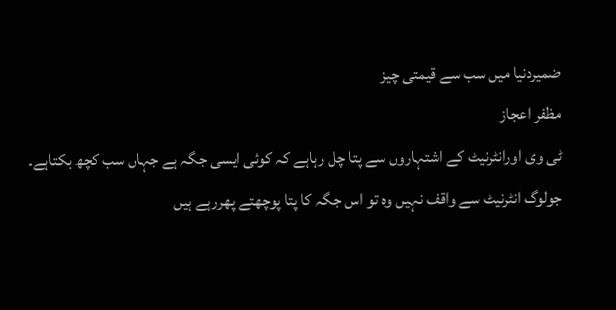ضمیردنیا میں سب سے قیمتی چیز
مظفر اعجاز
ٹی وی اورانٹرنیٹ کے اشتہاروں سے پتا چل رہاہے کہ کوئی ایسی جگہ ہے جہاں سب کچھ بکتاہے۔ جولوگ انٹرنیٹ سے واقف نہیں وہ تو اس جگہ کا پتا پوچھتے پھررہے ہیں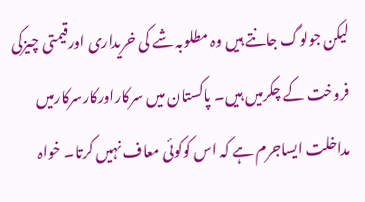لیکن جولوگ جانتے ہیں وہ مطلوبہ شے کی خریداری اورقیمتی چیزکی فروخت کے چکرمیں ہیں۔ پاکستان میں سرکاراورکارسرکارمیں مداخلت ایساجرم ہے کہ اس کوکوئی معاف نہیں کرتا۔ خواہ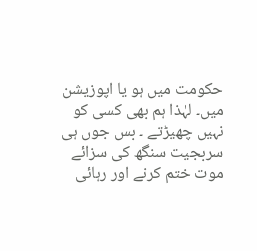حکومت میں ہو یا اپوزیشن میں۔ لہٰذا ہم بھی کسی کو نہیں چھیڑتے ۔ بس جوں ہی سربجیت سنگھ کی سزائے موت ختم کرنے اور رہائی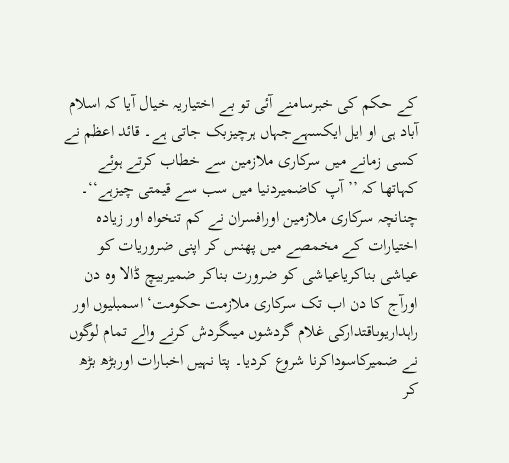کے حکم کی خبرسامنے آئی تو بے اختیاریہ خیال آیا کہ اسلام آباد ہی او ایل ایکسہےجہاں ہرچیزبک جاتی ہے۔ قائد اعظم نے کسی زمانے میں سرکاری ملازمین سے خطاب کرتے ہوئے کہاتھا کہ ’’آپ کاضمیردنیا میں سب سے قیمتی چیزہے‘‘۔ چنانچہ سرکاری ملازمین اورافسران نے کم تنخواہ اور زیادہ اختیارات کے مخمصے میں پھنس کر اپنی ضروریات کو عیاشی بناکریاعیاشی کو ضرورت بناکر ضمیربیچ ڈالا وہ دن اورآج کا دن اب تک سرکاری ملازمت حکومت‘ اسمبلیوں اور راہداریوںاقتدارکی غلام گردشوں میںگردش کرنے والے تمام لوگوں نے ضمیرکاسوداکرنا شروع کردیا۔ پتا نہیں اخبارات اوربڑھ بڑھ کر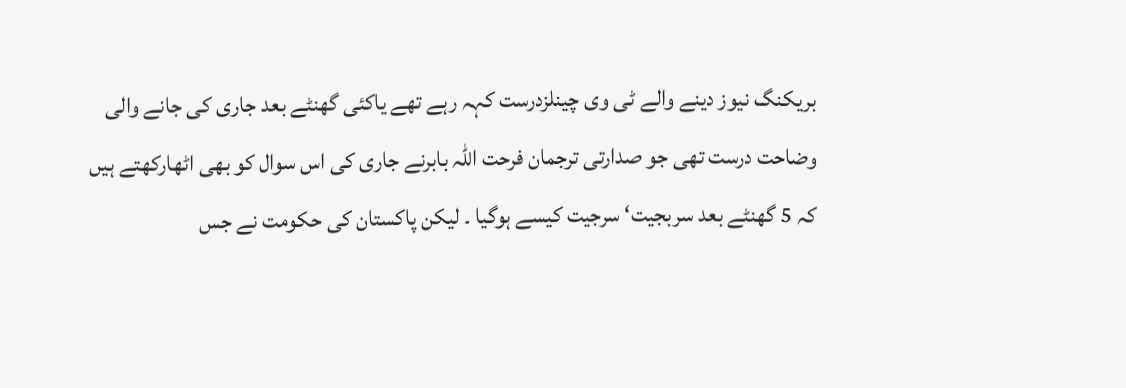بریکنگ نیوز دینے والے ٹی وی چینلزدرست کہہ رہے تھے یاکئی گھنٹے بعد جاری کی جانے والی وضاحت درست تھی جو صدارتی ترجمان فرحت اللہ بابرنے جاری کی اس سوال کو بھی اٹھارکھتے ہیں کہ 5 گھنٹے بعد سربجیت‘ سرجیت کیسے ہوگیا ۔ لیکن پاکستان کی حکومت نے جس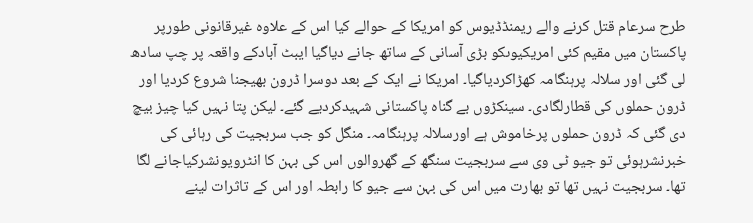طرح سرعام قتل کرنے والے ریمنڈڈیوس کو امریکا کے حوالے کیا اس کے علاوہ غیرقانونی طورپر پاکستان میں مقیم کئی امریکیوںکو بڑی آسانی کے ساتھ جانے دیاگیا ایبٹ آبادکے واقعہ پر چپ سادھ لی گئی اور سلالہ پرہنگامہ کھڑاکردیاگیا۔ امریکا نے ایک کے بعد دوسرا ڈرون بھیجنا شروع کردیا اور ڈرون حملوں کی قطارلگادی۔ سینکڑوں بے گناہ پاکستانی شہیدکردیے گئے۔ لیکن پتا نہیں کیا چیز بیچ دی گئی کہ ڈرون حملوں پرخاموش ہے اورسلالہ پرہنگامہ۔ منگل کو جب سربجیت کی رہائی کی خبرنشرہوئی تو جیو ٹی وی سے سربجیت سنگھ کے گھروالوں اس کی بہن کا انٹرویونشرکیاجانے لگا تھا۔ سربجیت نہیں تھا تو بھارت میں اس کی بہن سے جیو کا رابطہ اور اس کے تاثرات لینے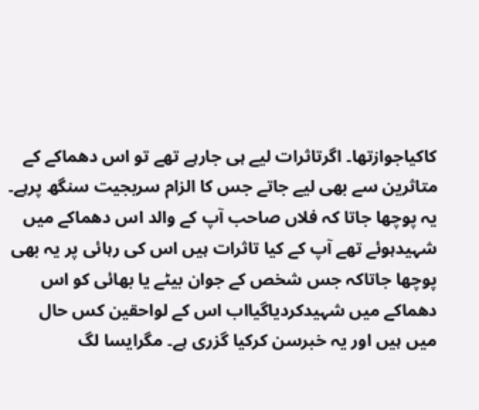کاکیاجوازتھا۔ اگرتاثرات لیے ہی جارہے تھے تو اس دھماکے کے متاثرین سے بھی لیے جاتے جس کا الزام سربجیت سنگھ پرہے۔ یہ پوچھا جاتا کہ فلاں صاحب آپ کے والد اس دھماکے میں شہیدہوئے تھے آپ کے کیا تاثرات ہیں اس کی رہائی پر یہ بھی پوچھا جاتاکہ جس شخص کے جوان بیٹے یا بھائی کو اس دھماکے میں شہیدکردیاگیااب اس کے لواحقین کس حال میں ہیں اور یہ خبرسن کرکیا گزری ہے۔ مگرایسا لگ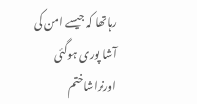رہاتھا کہ جیسے امن کی آشا پوری ہوگئی اورنراشاختم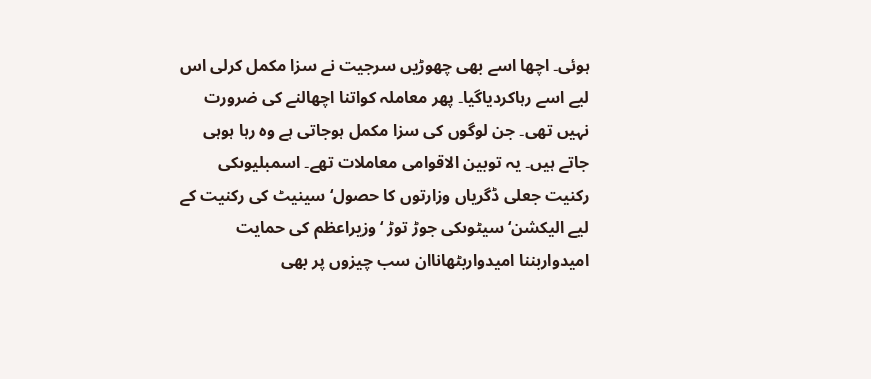ہوئی۔ اچھا اسے بھی چھوڑیں سرجیت نے سزا مکمل کرلی اس لیے اسے رہاکردیاگیا۔ پھر معاملہ کواتنا اچھالنے کی ضرورت نہیں تھی۔ جن لوگوں کی سزا مکمل ہوجاتی ہے وہ رہا ہوہی جاتے ہیں۔ یہ توبین الاقوامی معاملات تھے۔ اسمبلیوںکی رکنیت جعلی ڈگریاں وزارتوں کا حصول‘ سینیٹ کی رکنیت کے لیے الیکشن‘ سیٹوںکی جوڑ توڑ ‘ وزیراعظم کی حمایت امیدواربننا امیدواربٹھاناان سب چیزوں پر بھی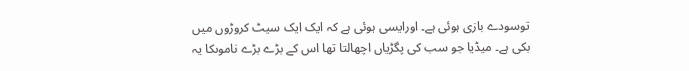توسودے بازی ہوئی ہے۔ اورایسی ہوئی ہے کہ ایک ایک سیٹ کروڑوں میں بکی ہے۔ میڈیا جو سب کی پگڑیاں اچھالتا تھا اس کے بڑے بڑے ناموںکا یہ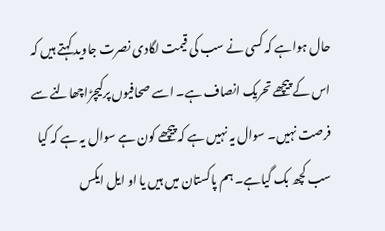حال ہواہے کہ کسی نے سب کی قیمت لگادی نصرت جاوید کہتے ہیں کہ اس کے پیچھے تحریک انصاف ہے۔ اسے صحافیوں پرکیچڑاچھالنے سے فرصت نہیں۔ سوال یہ نہیں ہے کہ پیچھے کون ہے سوال یہ ہے کہ کیا سب کچھ بک گیاہے۔ ہم پاکستان میں ہیں یا او ایل ایکس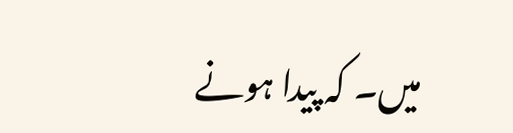میں۔ کہ پیدا ہونے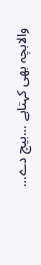والابچہ بھی کہتاہے …بیچ دے…